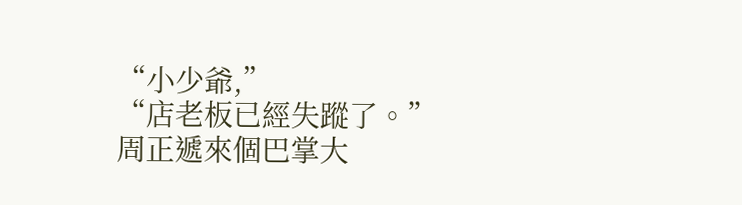“小少爺,”
“店老板已經失蹤了。”
周正遞來個巴掌大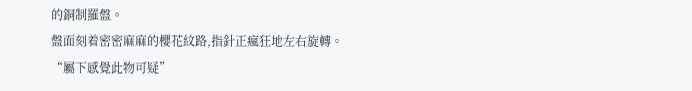的銅制羅盤。
盤面刻着密密麻麻的櫻花紋路,指針正瘋狂地左右旋轉。
“屬下感覺此物可疑”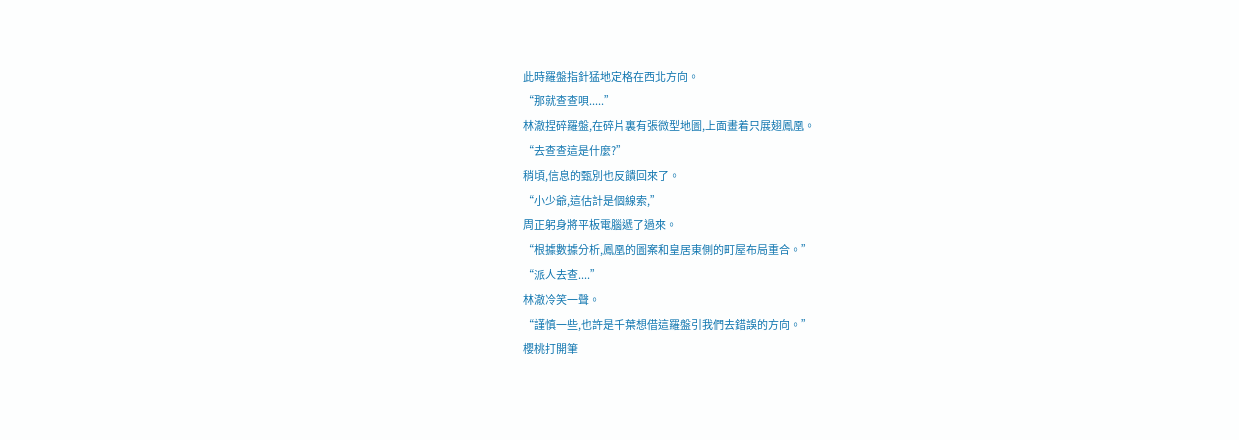此時羅盤指針猛地定格在西北方向。
“那就查查唄.....”
林澈捏碎羅盤,在碎片裏有張微型地圖,上面畫着只展翅鳳凰。
“去查查這是什麼?”
稍頃,信息的甄別也反饋回來了。
“小少爺,這估計是個線索,”
周正躬身將平板電腦遞了過來。
“根據數據分析,鳳凰的圖案和皇居東側的町屋布局重合。”
“派人去查....”
林澈冷笑一聲。
“謹慎一些,也許是千葉想借這羅盤引我們去錯誤的方向。”
櫻桃打開筆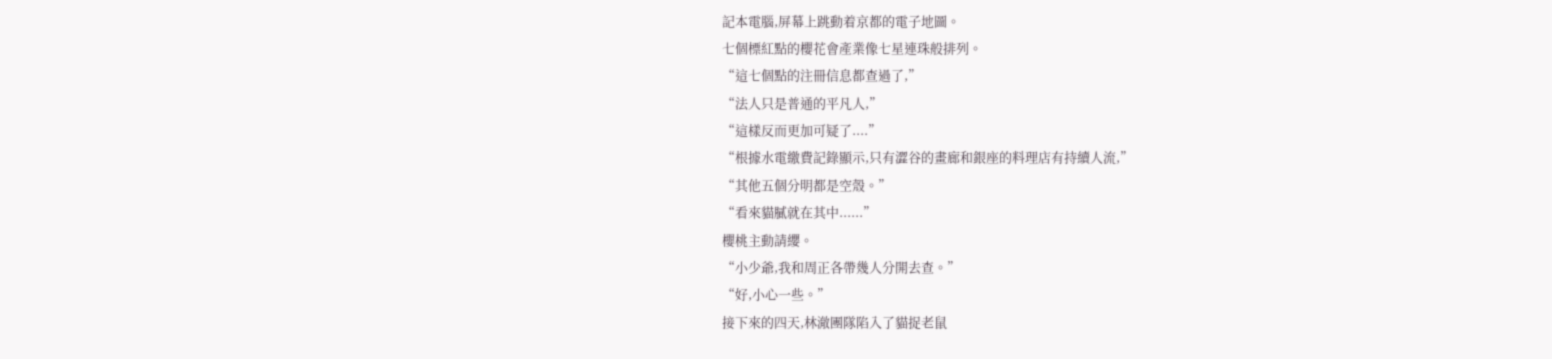記本電腦,屏幕上跳動着京都的電子地圖。
七個標紅點的櫻花會產業像七星連珠般排列。
“這七個點的注冊信息都查過了,”
“法人只是普通的平凡人,”
“這樣反而更加可疑了....”
“根據水電繳費記錄顯示,只有澀谷的畫廊和銀座的料理店有持續人流,”
“其他五個分明都是空殼。”
“看來貓膩就在其中......”
櫻桃主動請纓。
“小少爺,我和周正各帶幾人分開去查。”
“好,小心一些。”
接下來的四天,林澈團隊陷入了貓捉老鼠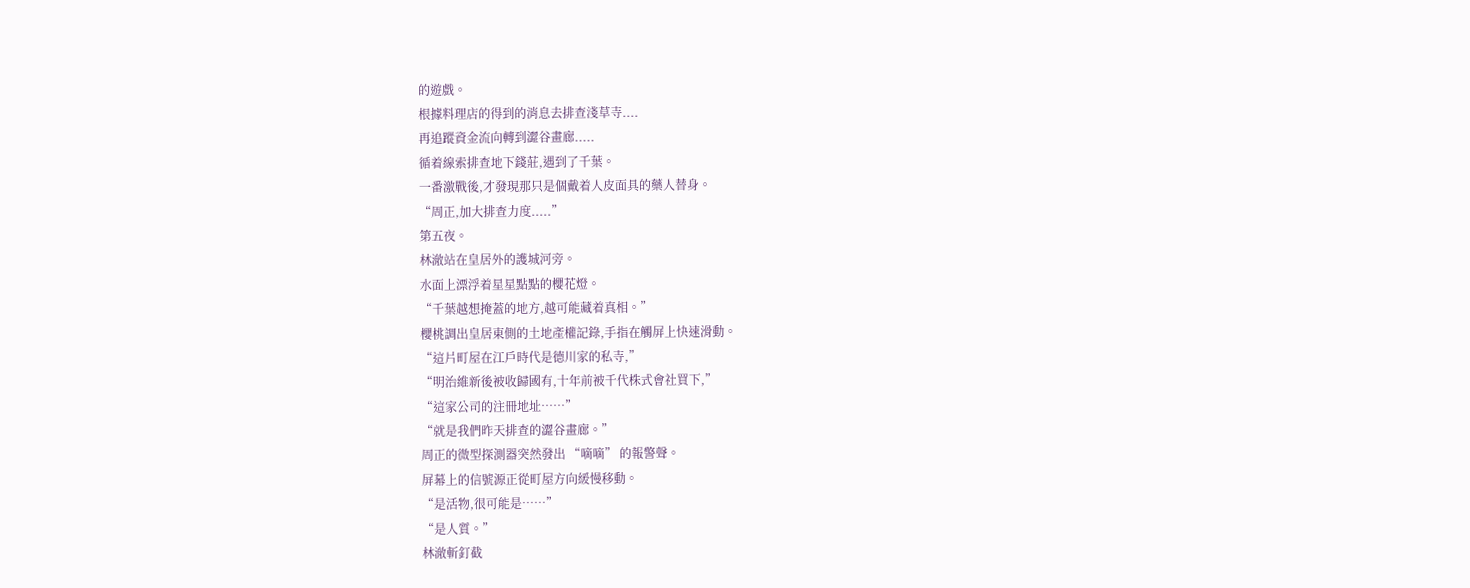的遊戲。
根據料理店的得到的消息去排查淺草寺....
再追蹤資金流向轉到澀谷畫廊.....
循着線索排查地下錢莊,遇到了千葉。
一番激戰後,才發現那只是個戴着人皮面具的藥人替身。
“周正,加大排查力度.....”
第五夜。
林澈站在皇居外的護城河旁。
水面上漂浮着星星點點的櫻花燈。
“千葉越想掩蓋的地方,越可能藏着真相。”
櫻桃調出皇居東側的土地產權記錄,手指在觸屏上快速滑動。
“這片町屋在江戶時代是德川家的私寺,”
“明治維新後被收歸國有,十年前被千代株式會社買下,”
“這家公司的注冊地址……”
“就是我們昨天排查的澀谷畫廊。”
周正的微型探測器突然發出 “嘀嘀” 的報警聲。
屏幕上的信號源正從町屋方向緩慢移動。
“是活物,很可能是……”
“是人質。”
林澈斬釘截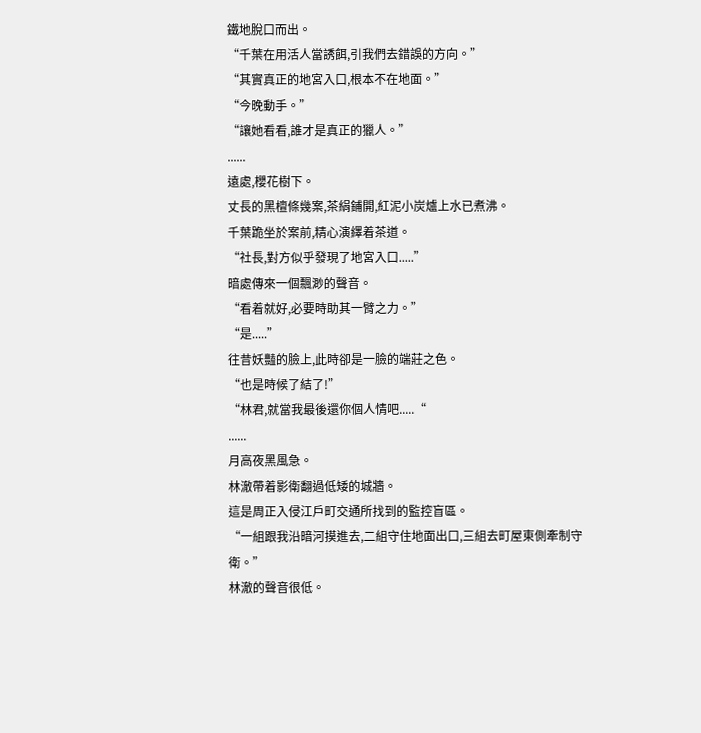鐵地脫口而出。
“千葉在用活人當誘餌,引我們去錯誤的方向。”
“其實真正的地宮入口,根本不在地面。”
“今晚動手。”
“讓她看看,誰才是真正的獵人。”
......
遠處,櫻花樹下。
丈長的黑檀條幾案,茶絹鋪開,紅泥小炭爐上水已煮沸。
千葉跪坐於案前,精心演繹着茶道。
“社長,對方似乎發現了地宮入口.....”
暗處傳來一個飄渺的聲音。
“看着就好,必要時助其一臂之力。”
“是.....”
往昔妖豔的臉上,此時卻是一臉的端莊之色。
“也是時候了結了!”
“林君,就當我最後還你個人情吧.....“
......
月高夜黑風急。
林澈帶着影衛翻過低矮的城牆。
這是周正入侵江戶町交通所找到的監控盲區。
“一組跟我沿暗河摸進去,二組守住地面出口,三組去町屋東側牽制守衛。”
林澈的聲音很低。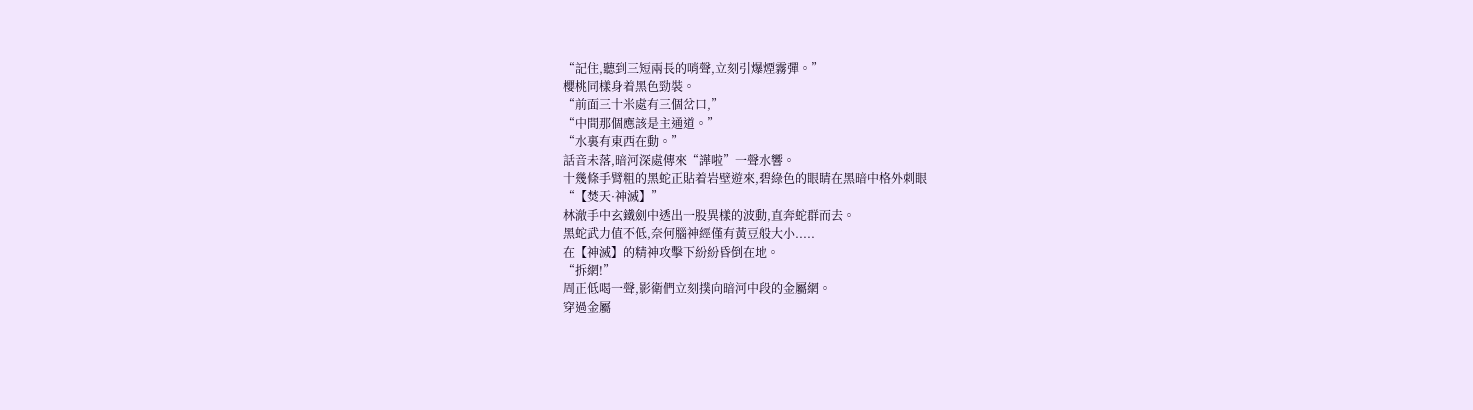“記住,聽到三短兩長的哨聲,立刻引爆煙霧彈。”
櫻桃同樣身着黑色勁裝。
“前面三十米處有三個岔口,”
“中間那個應該是主通道。”
“水裏有東西在動。”
話音未落,暗河深處傳來“譁啦”一聲水響。
十幾條手臂粗的黑蛇正貼着岩壁遊來,碧綠色的眼睛在黑暗中格外刺眼
“【焚天·神滅】”
林澈手中玄鐵劍中透出一股異樣的波動,直奔蛇群而去。
黑蛇武力值不低,奈何腦神經僅有黃豆般大小.....
在【神滅】的精神攻擊下紛紛昏倒在地。
“拆網!”
周正低喝一聲,影衛們立刻撲向暗河中段的金屬網。
穿過金屬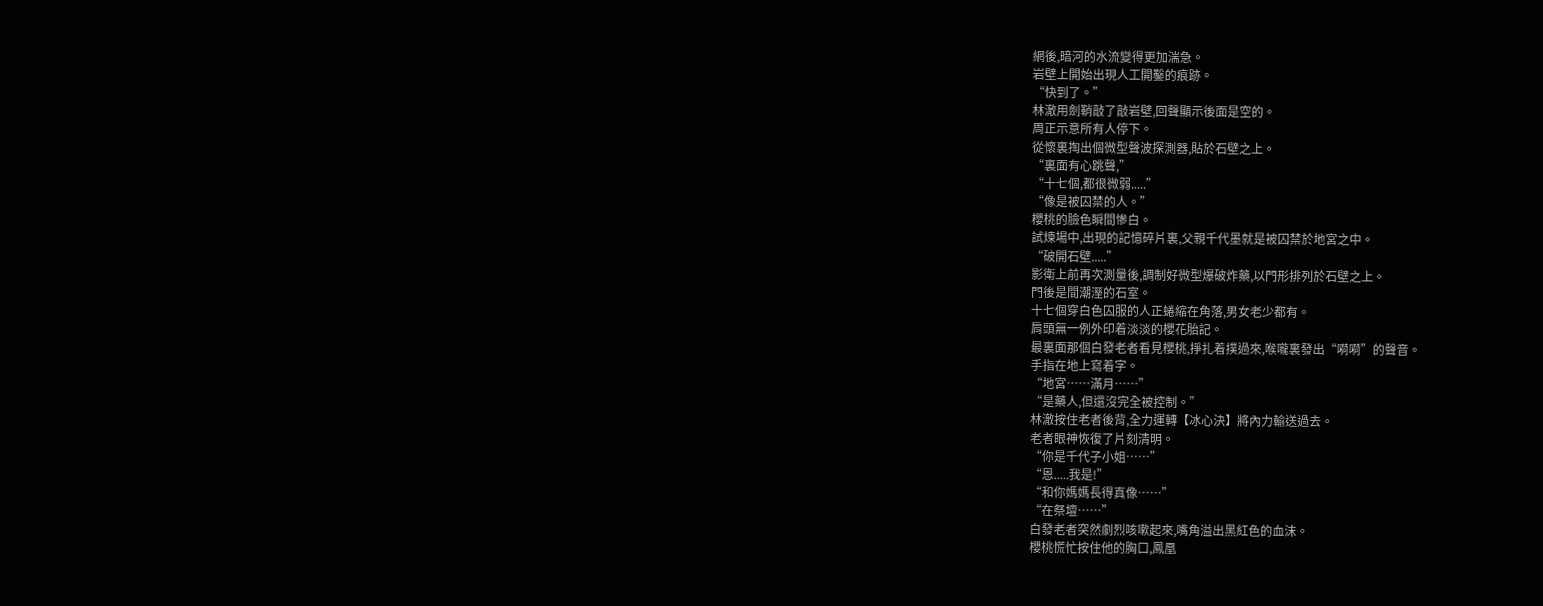網後,暗河的水流變得更加湍急。
岩壁上開始出現人工開鑿的痕跡。
“快到了。”
林澈用劍鞘敲了敲岩壁,回聲顯示後面是空的。
周正示意所有人停下。
從懷裏掏出個微型聲波探測器,貼於石壁之上。
“裏面有心跳聲,”
“十七個,都很微弱.....”
“像是被囚禁的人。”
櫻桃的臉色瞬間慘白。
試煉場中,出現的記憶碎片裏,父親千代墨就是被囚禁於地宮之中。
“破開石壁.....”
影衛上前再次測量後,調制好微型爆破炸藥,以門形排列於石壁之上。
門後是間潮溼的石室。
十七個穿白色囚服的人正蜷縮在角落,男女老少都有。
肩頭無一例外印着淡淡的櫻花胎記。
最裏面那個白發老者看見櫻桃,掙扎着撲過來,喉嚨裏發出“嗬嗬”的聲音。
手指在地上寫着字。
“地宮……滿月……”
“是藥人,但還沒完全被控制。”
林澈按住老者後背,全力運轉【冰心決】將內力輸送過去。
老者眼神恢復了片刻清明。
“你是千代子小姐……”
“恩.....我是!”
“和你媽媽長得真像……”
“在祭壇……”
白發老者突然劇烈咳嗽起來,嘴角溢出黑紅色的血沫。
櫻桃慌忙按住他的胸口,鳳凰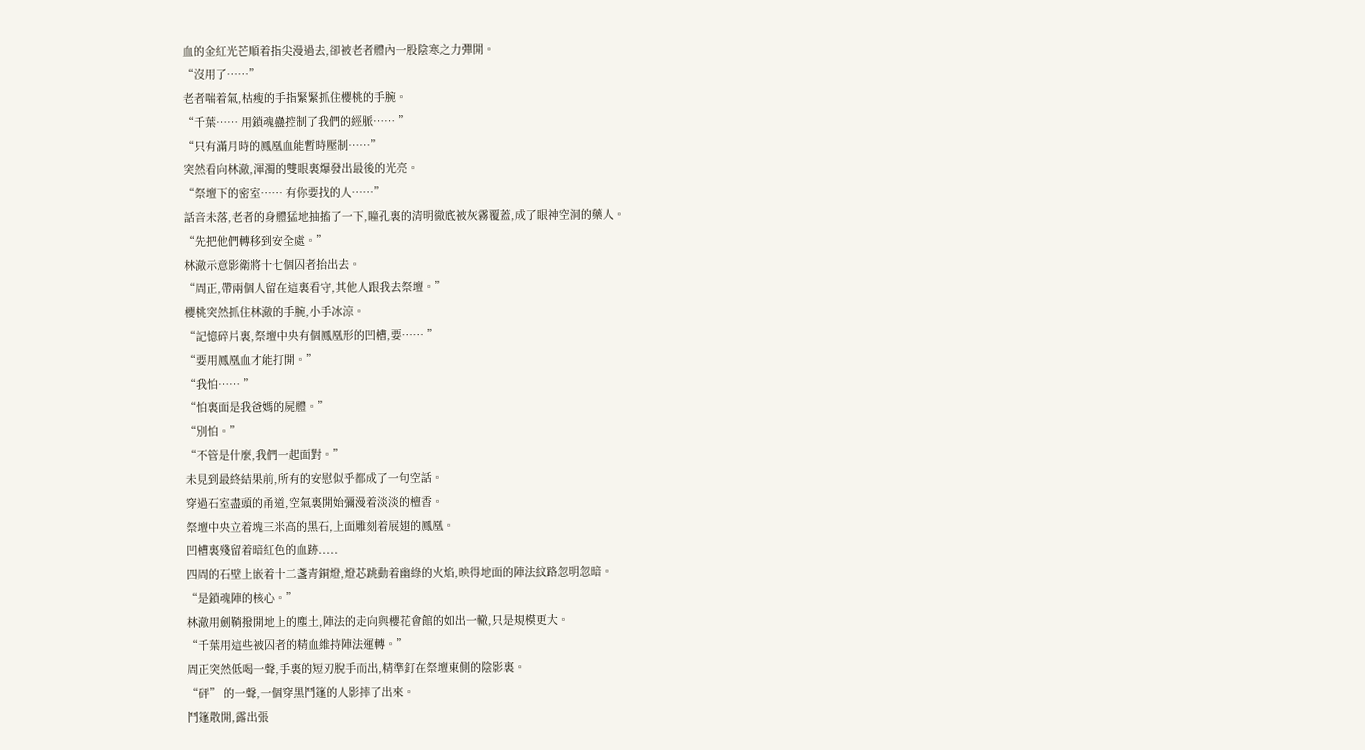血的金紅光芒順着指尖漫過去,卻被老者體內一股陰寒之力彈開。
“沒用了……”
老者喘着氣,枯瘦的手指緊緊抓住櫻桃的手腕。
“千葉…… 用鎖魂蠱控制了我們的經脈…… ”
“只有滿月時的鳳凰血能暫時壓制……”
突然看向林澈,渾濁的雙眼裏爆發出最後的光亮。
“祭壇下的密室…… 有你要找的人……”
話音未落,老者的身體猛地抽搐了一下,瞳孔裏的清明徹底被灰霧覆蓋,成了眼神空洞的藥人。
“先把他們轉移到安全處。”
林澈示意影衛將十七個囚者抬出去。
“周正,帶兩個人留在這裏看守,其他人跟我去祭壇。”
櫻桃突然抓住林澈的手腕,小手冰涼。
“記憶碎片裏,祭壇中央有個鳳凰形的凹槽,要…… ”
“要用鳳凰血才能打開。”
“我怕…… ”
“怕裏面是我爸媽的屍體。”
“別怕。”
“不管是什麼,我們一起面對。”
未見到最終結果前,所有的安慰似乎都成了一句空話。
穿過石室盡頭的甬道,空氣裏開始彌漫着淡淡的檀香。
祭壇中央立着塊三米高的黑石,上面雕刻着展翅的鳳凰。
凹槽裏殘留着暗紅色的血跡.....
四周的石壁上嵌着十二盞青銅燈,燈芯跳動着幽綠的火焰,映得地面的陣法紋路忽明忽暗。
“是鎖魂陣的核心。”
林澈用劍鞘撥開地上的塵土,陣法的走向與櫻花會館的如出一轍,只是規模更大。
“千葉用這些被囚者的精血維持陣法運轉。”
周正突然低喝一聲,手裏的短刃脫手而出,精準釘在祭壇東側的陰影裏。
“砰” 的一聲,一個穿黑鬥篷的人影摔了出來。
鬥篷散開,露出張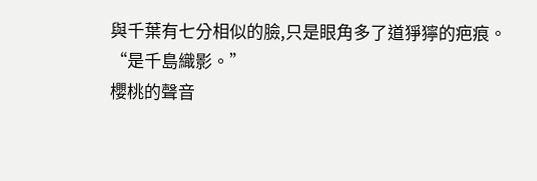與千葉有七分相似的臉,只是眼角多了道猙獰的疤痕。
“是千島織影。”
櫻桃的聲音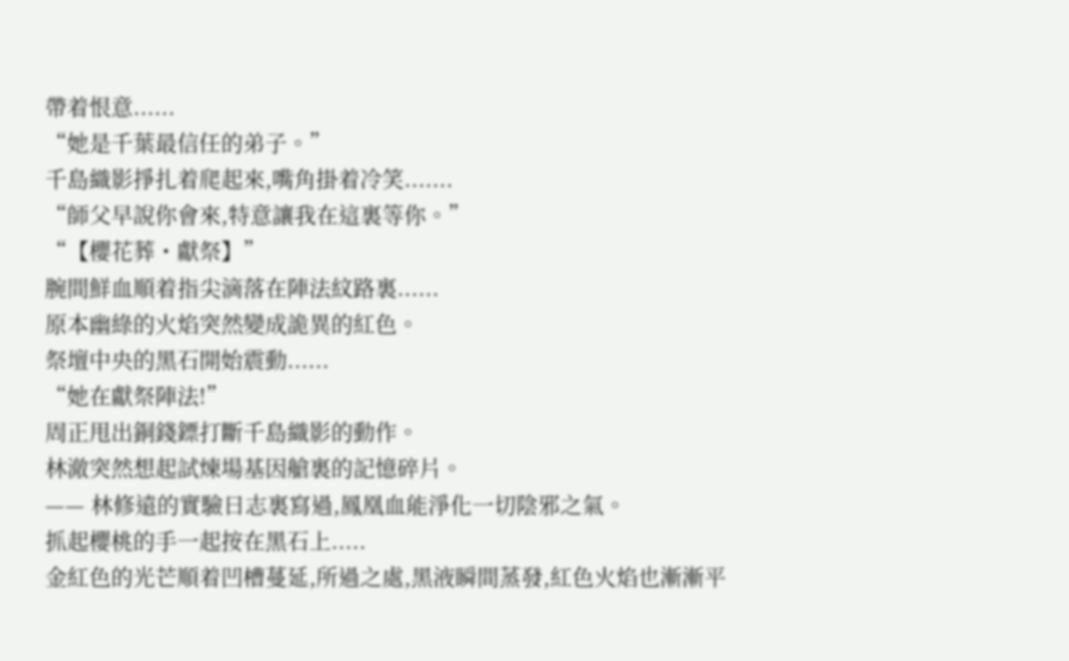帶着恨意......
“她是千葉最信任的弟子。”
千島織影掙扎着爬起來,嘴角掛着冷笑.......
“師父早說你會來,特意讓我在這裏等你。”
“【櫻花葬・獻祭】”
腕間鮮血順着指尖滴落在陣法紋路裏......
原本幽綠的火焰突然變成詭異的紅色。
祭壇中央的黑石開始震動......
“她在獻祭陣法!”
周正甩出銅錢鏢打斷千島織影的動作。
林澈突然想起試煉場基因艙裏的記憶碎片。
—— 林修遠的實驗日志裏寫過,鳳凰血能淨化一切陰邪之氣。
抓起櫻桃的手一起按在黑石上.....
金紅色的光芒順着凹槽蔓延,所過之處,黑液瞬間蒸發,紅色火焰也漸漸平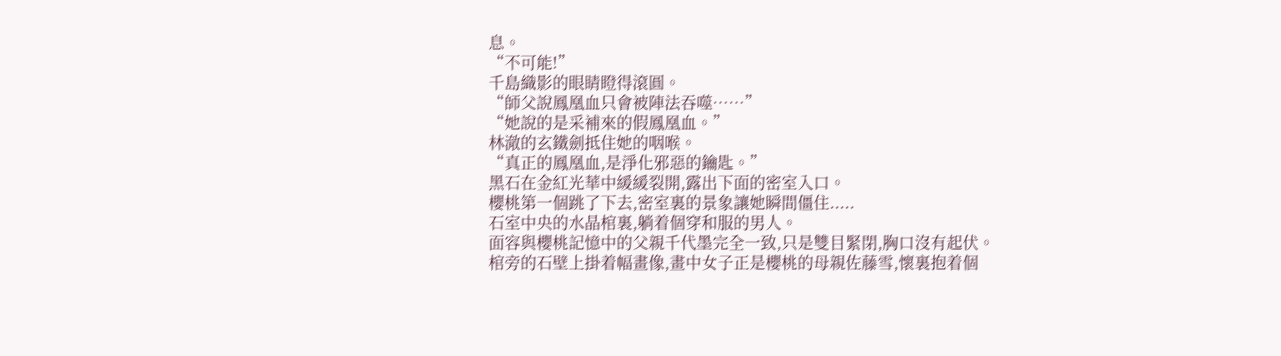息。
“不可能!”
千島織影的眼睛瞪得滾圓。
“師父說鳳凰血只會被陣法吞噬……”
“她說的是采補來的假鳳凰血。”
林澈的玄鐵劍抵住她的咽喉。
“真正的鳳凰血,是淨化邪惡的鑰匙。”
黑石在金紅光華中緩緩裂開,露出下面的密室入口。
櫻桃第一個跳了下去,密室裏的景象讓她瞬間僵住.....
石室中央的水晶棺裏,躺着個穿和服的男人。
面容與櫻桃記憶中的父親千代墨完全一致,只是雙目緊閉,胸口沒有起伏。
棺旁的石壁上掛着幅畫像,畫中女子正是櫻桃的母親佐藤雪,懷裏抱着個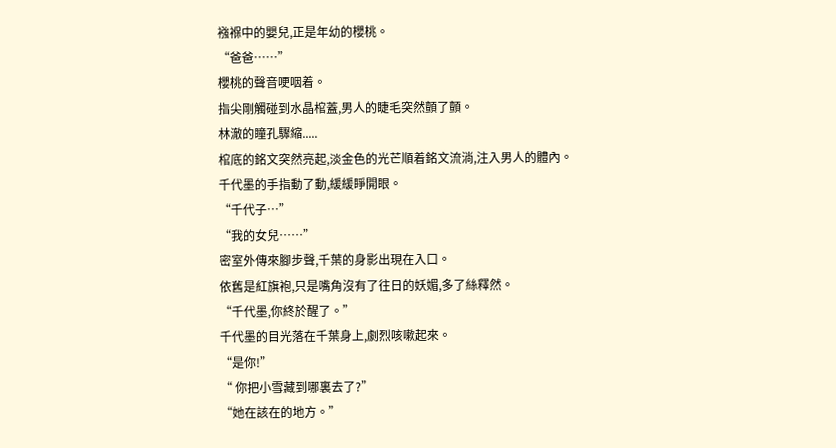襁褓中的嬰兒,正是年幼的櫻桃。
“爸爸……”
櫻桃的聲音哽咽着。
指尖剛觸碰到水晶棺蓋,男人的睫毛突然顫了顫。
林澈的瞳孔驟縮.....
棺底的銘文突然亮起,淡金色的光芒順着銘文流淌,注入男人的體內。
千代墨的手指動了動,緩緩睜開眼。
“千代子…”
“我的女兒……”
密室外傳來腳步聲,千葉的身影出現在入口。
依舊是紅旗袍,只是嘴角沒有了往日的妖媚,多了絲釋然。
“千代墨,你終於醒了。”
千代墨的目光落在千葉身上,劇烈咳嗽起來。
“是你!”
“ 你把小雪藏到哪裏去了?”
“她在該在的地方。”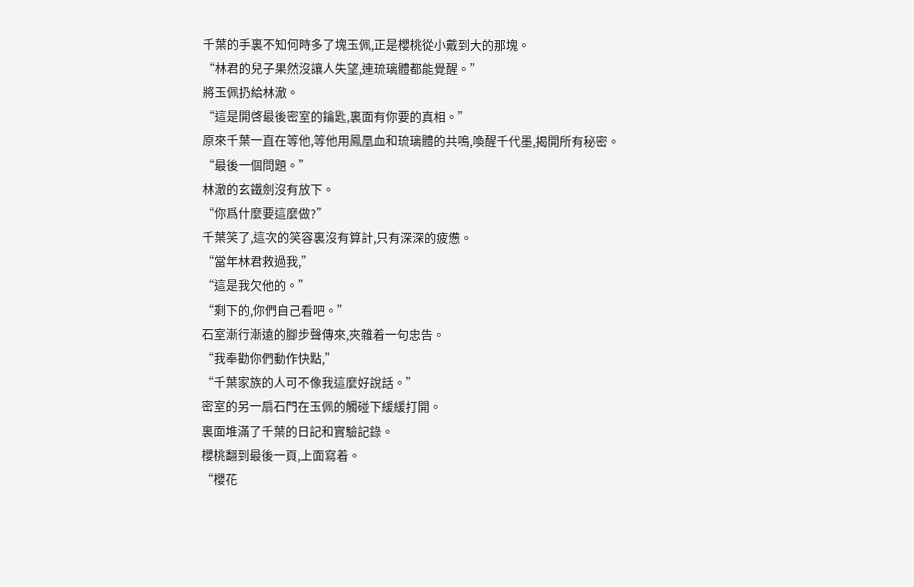千葉的手裏不知何時多了塊玉佩,正是櫻桃從小戴到大的那塊。
“林君的兒子果然沒讓人失望,連琉璃體都能覺醒。”
將玉佩扔給林澈。
“這是開啓最後密室的鑰匙,裏面有你要的真相。”
原來千葉一直在等他,等他用鳳凰血和琉璃體的共鳴,喚醒千代墨,揭開所有秘密。
“最後一個問題。”
林澈的玄鐵劍沒有放下。
“你爲什麼要這麼做?”
千葉笑了,這次的笑容裏沒有算計,只有深深的疲憊。
“當年林君救過我,”
“這是我欠他的。”
“剩下的,你們自己看吧。”
石室漸行漸遠的腳步聲傳來,夾雜着一句忠告。
“我奉勸你們動作快點,”
“千葉家族的人可不像我這麼好說話。”
密室的另一扇石門在玉佩的觸碰下緩緩打開。
裏面堆滿了千葉的日記和實驗記錄。
櫻桃翻到最後一頁,上面寫着。
“櫻花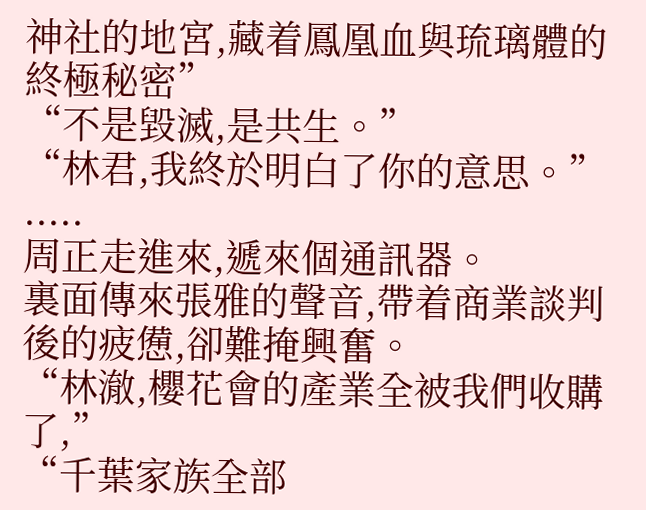神社的地宮,藏着鳳凰血與琉璃體的終極秘密”
“不是毀滅,是共生。”
“林君,我終於明白了你的意思。”
.....
周正走進來,遞來個通訊器。
裏面傳來張雅的聲音,帶着商業談判後的疲憊,卻難掩興奮。
“林澈,櫻花會的產業全被我們收購了,”
“千葉家族全部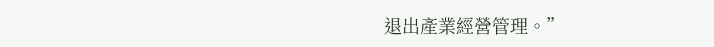退出產業經營管理。”